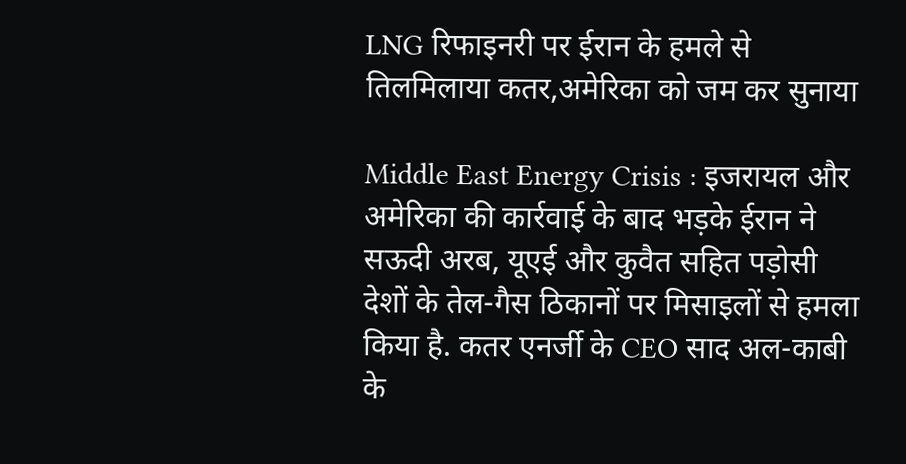LNG रिफाइनरी पर ईरान के हमले से तिलमिलाया कतर,अमेरिका को जम कर सुनाया

Middle East Energy Crisis : इजरायल और अमेरिका की कार्रवाई के बाद भड़के ईरान ने सऊदी अरब, यूएई और कुवैत सहित पड़ोसी देशों के तेल-गैस ठिकानों पर मिसाइलों से हमला किया है. कतर एनर्जी के CEO साद अल-काबी के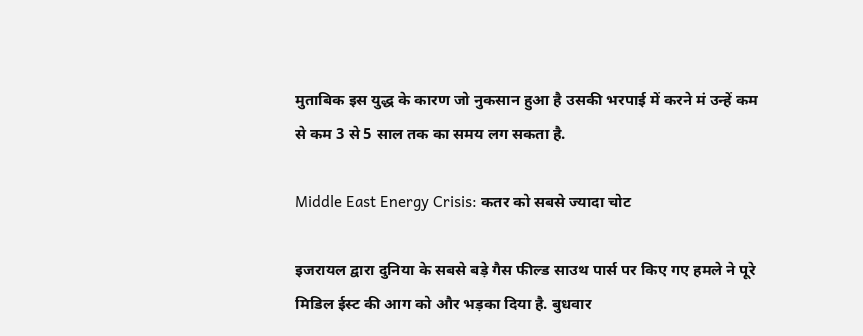मुताबिक इस युद्ध के कारण जो नुकसान हुआ है उसकी भरपाई में करने मं उन्हें कम से कम 3 से 5 साल तक का समय लग सकता है.

Middle East Energy Crisis: कतर को सबसे ज्यादा चोट

इजरायल द्वारा दुनिया के सबसे बड़े गैस फील्ड साउथ पार्स पर किए गए हमले ने पूरे मिडिल ईस्ट की आग को और भड़का दिया है. बुधवार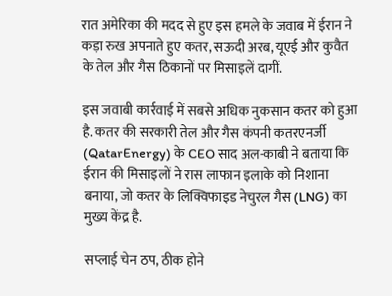रात अमेरिका की मदद से हुए इस हमले के जवाब में ईरान ने कड़ा रुख अपनाते हुए कतर, सऊदी अरब, यूएई और कुवैत के तेल और गैस ठिकानों पर मिसाइलें दागीं.

इस जवाबी कार्रवाई में सबसे अधिक नुकसान कतर को हुआ है. कतर की सरकारी तेल और गैस कंपनी कतरएनर्जी (QatarEnergy) के CEO साद अल-काबी ने बताया कि ईरान की मिसाइलों ने रास लाफान इलाके को निशाना बनाया, जो कतर के लिक्विफाइड नेचुरल गैस (LNG) का मुख्य केंद्र है.

सप्लाई चेन ठप, ठीक होने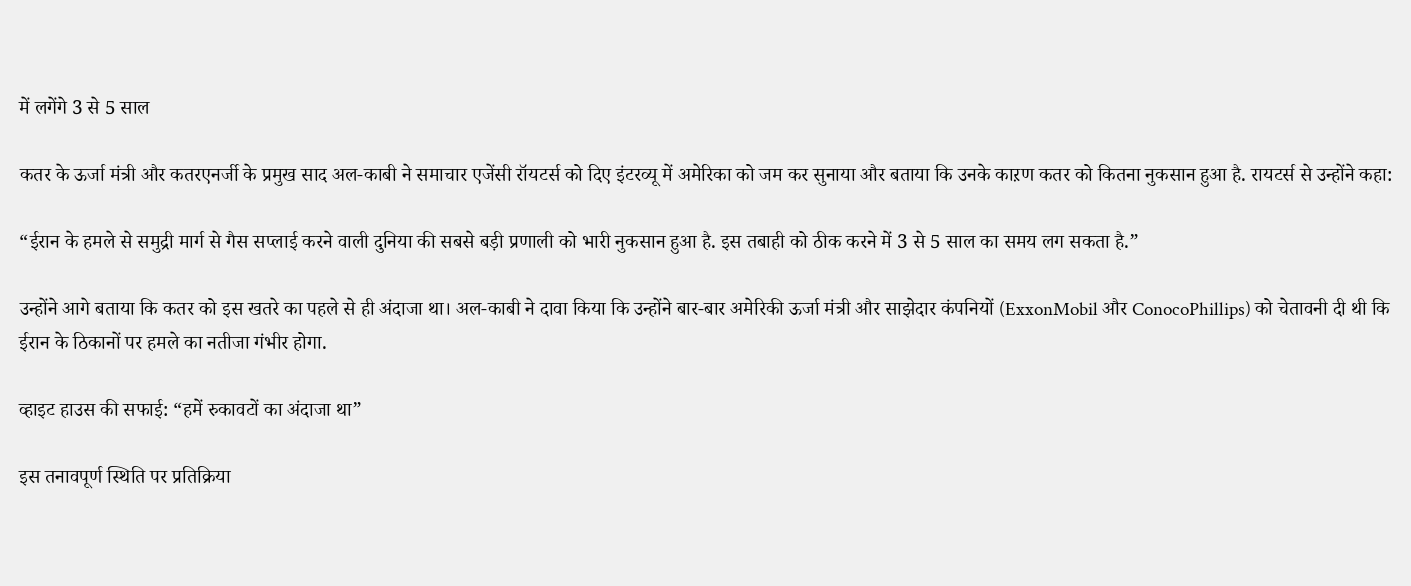में लगेंगे 3 से 5 साल

कतर के ऊर्जा मंत्री और कतरएनर्जी के प्रमुख साद अल-काबी ने समाचार एजेंसी रॉयटर्स को दिए इंटरव्यू में अमेरिका को जम कर सुनाया और बताया कि उनके काऱण कतर को कितना नुकसान हुआ है. रायटर्स से उन्होंने कहा:

“ईरान के हमले से समुद्री मार्ग से गैस सप्लाई करने वाली दुनिया की सबसे बड़ी प्रणाली को भारी नुकसान हुआ है. इस तबाही को ठीक करने में 3 से 5 साल का समय लग सकता है.”

उन्होंने आगे बताया कि कतर को इस खतरे का पहले से ही अंदाजा था। अल-काबी ने दावा किया कि उन्होंने बार-बार अमेरिकी ऊर्जा मंत्री और साझेदार कंपनियों (ExxonMobil और ConocoPhillips) को चेतावनी दी थी कि ईरान के ठिकानों पर हमले का नतीजा गंभीर होगा.

व्हाइट हाउस की सफाई: “हमें रुकावटों का अंदाजा था”

इस तनावपूर्ण स्थिति पर प्रतिक्रिया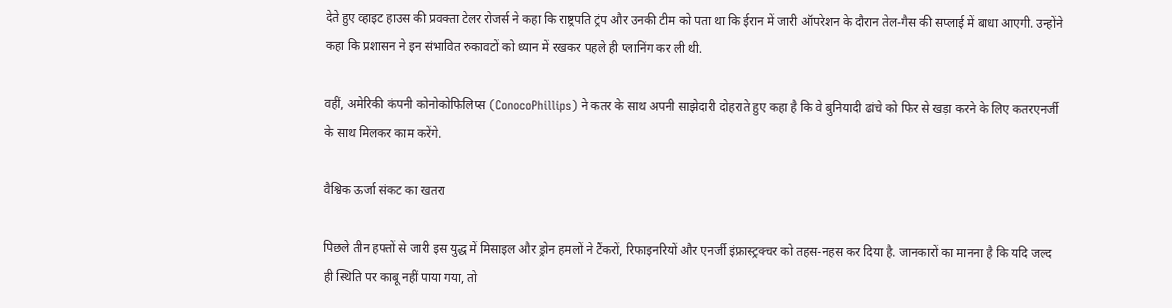देते हुए व्हाइट हाउस की प्रवक्ता टेलर रोजर्स ने कहा कि राष्ट्रपति ट्रंप और उनकी टीम को पता था कि ईरान में जारी ऑपरेशन के दौरान तेल-गैस की सप्लाई में बाधा आएगी. उन्होंने कहा कि प्रशासन ने इन संभावित रुकावटों को ध्यान में रखकर पहले ही प्लानिंग कर ली थी.

वहीं, अमेरिकी कंपनी कोनोकोफिलिप्स (ConocoPhillips) ने कतर के साथ अपनी साझेदारी दोहराते हुए कहा है कि वे बुनियादी ढांचे को फिर से खड़ा करने के लिए कतरएनर्जी के साथ मिलकर काम करेंगे.

वैश्विक ऊर्जा संकट का खतरा

पिछले तीन हफ्तों से जारी इस युद्ध में मिसाइल और ड्रोन हमलों ने टैंकरों, रिफाइनरियों और एनर्जी इंफ्रास्ट्रक्चर को तहस-नहस कर दिया है. जानकारों का मानना है कि यदि जल्द ही स्थिति पर काबू नहीं पाया गया, तो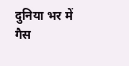दुनिया भर में गैस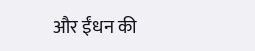और ईंधन की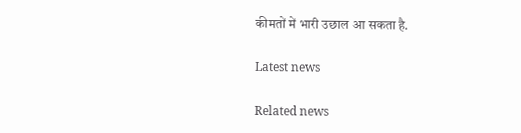कीमतों में भारी उछाल आ सकता है.

Latest news

Related news